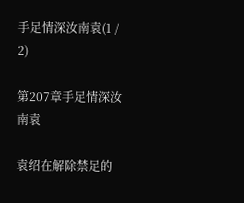手足情深汝南袁(1 / 2)

第207章手足情深汝南袁

袁绍在解除禁足的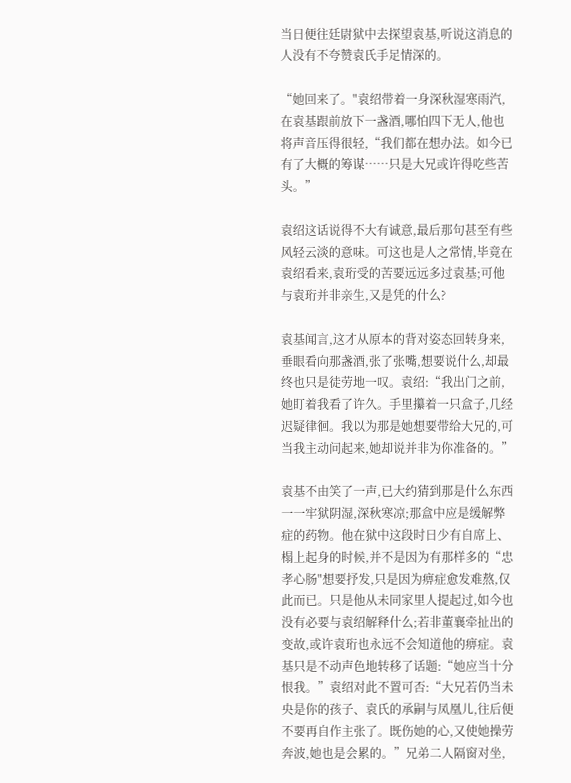当日便往廷尉狱中去探望袁基,听说这消息的人没有不夸赞袁氏手足情深的。

“她回来了。"袁绍带着一身深秋湿寒雨汽,在袁基跟前放下一盏酒,哪怕四下无人,他也将声音压得很轻,“我们都在想办法。如今已有了大概的筹谋……只是大兄或许得吃些苦头。”

袁绍这话说得不大有诚意,最后那句甚至有些风轻云淡的意味。可这也是人之常情,毕竟在袁绍看来,袁珩受的苦要远远多过袁基;可他与袁珩并非亲生,又是凭的什么?

袁基闻言,这才从原本的背对姿态回转身来,垂眼看向那盏酒,张了张嘴,想要说什么,却最终也只是徒劳地一叹。袁绍:“我出门之前,她盯着我看了许久。手里攥着一只盒子,几经迟疑律徊。我以为那是她想要带给大兄的,可当我主动问起来,她却说并非为你准备的。”

袁基不由笑了一声,已大约猜到那是什么东西一一牢狱阴湿,深秋寒凉;那盒中应是缓解弊症的药物。他在狱中这段时日少有自席上、榻上起身的时候,并不是因为有那样多的“忠孝心肠"想要抒发,只是因为痹症愈发难熬,仅此而已。只是他从未同家里人提起过,如今也没有必要与袁绍解释什么;若非董襄牵扯出的变故,或许袁珩也永远不会知道他的痹症。袁基只是不动声色地转移了话题:“她应当十分恨我。”袁绍对此不置可否:“大兄若仍当未央是你的孩子、袁氏的承嗣与凤凰儿,往后便不要再自作主张了。既伤她的心,又使她操劳奔波,她也是会累的。”兄弟二人隔窗对坐,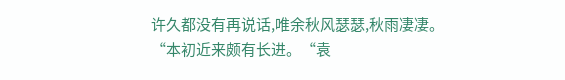许久都没有再说话,唯余秋风瑟瑟,秋雨凄凄。“本初近来颇有长进。“袁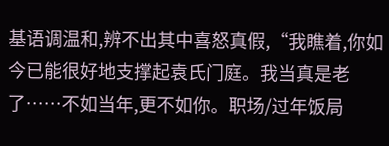基语调温和,辨不出其中喜怒真假,“我瞧着,你如今已能很好地支撑起袁氏门庭。我当真是老了……不如当年,更不如你。职场/过年饭局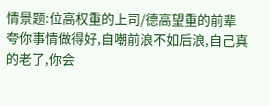情景题:位高权重的上司/德高望重的前辈夸你事情做得好,自嘲前浪不如后浪,自己真的老了,你会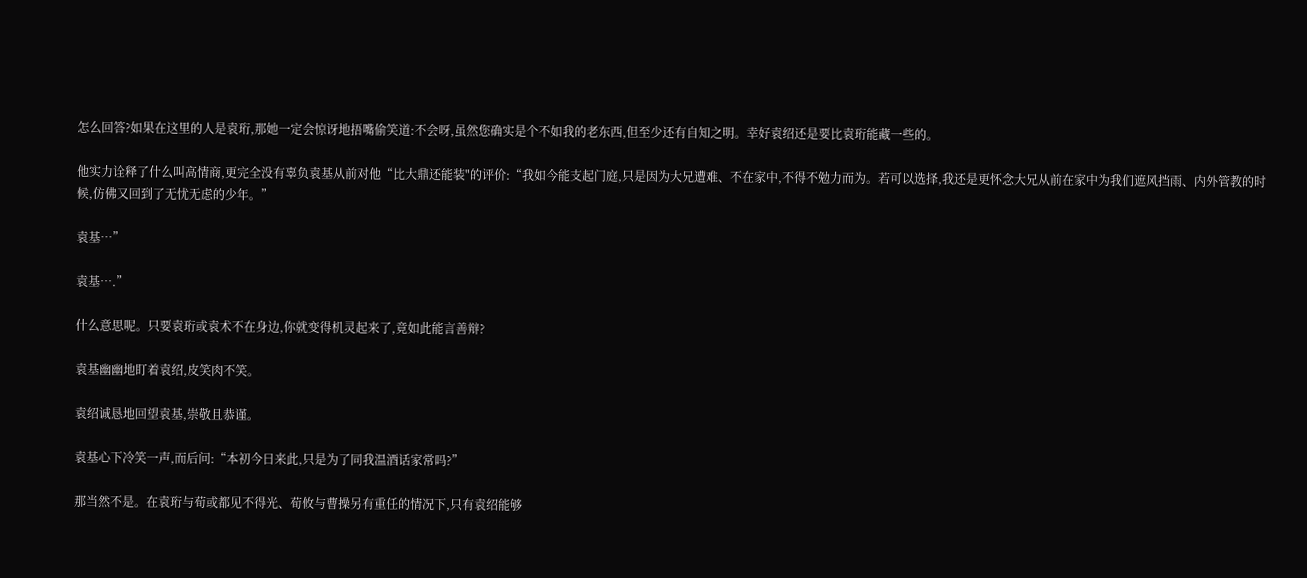怎么回答?如果在这里的人是袁珩,那她一定会惊讶地捂嘴偷笑道:不会呀,虽然您确实是个不如我的老东西,但至少还有自知之明。幸好袁绍还是要比袁珩能藏一些的。

他实力诠释了什么叫高情商,更完全没有辜负袁基从前对他“比大鼎还能装"的评价:“我如今能支起门庭,只是因为大兄遭难、不在家中,不得不勉力而为。若可以选择,我还是更怀念大兄从前在家中为我们遮风挡雨、内外管教的时候,仿佛又回到了无忧无虑的少年。”

袁基…”

袁基….”

什么意思呢。只要袁珩或袁术不在身边,你就变得机灵起来了,竟如此能言善辩?

袁基幽幽地盯着袁绍,皮笑肉不笑。

袁绍诚恳地回望袁基,崇敬且恭谨。

袁基心下冷笑一声,而后问:“本初今日来此,只是为了同我温酒话家常吗?”

那当然不是。在袁珩与荀或都见不得光、荀攸与曹操另有重任的情况下,只有袁绍能够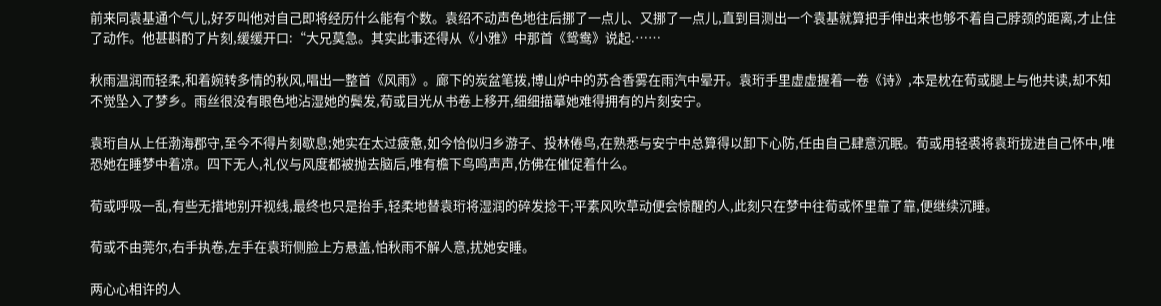前来同袁基通个气儿,好歹叫他对自己即将经历什么能有个数。袁绍不动声色地往后挪了一点儿、又挪了一点儿,直到目测出一个袁基就算把手伸出来也够不着自己脖颈的距离,才止住了动作。他甚斟酌了片刻,缓缓开口:“大兄莫急。其实此事还得从《小雅》中那首《鸳鸯》说起.……

秋雨温润而轻柔,和着婉转多情的秋风,唱出一整首《风雨》。廊下的炭盆笔拨,博山炉中的苏合香雾在雨汽中晕开。袁珩手里虚虚握着一卷《诗》,本是枕在荀或腿上与他共读,却不知不觉坠入了梦乡。雨丝很没有眼色地沾湿她的鬓发,荀或目光从书卷上移开,细细描摹她难得拥有的片刻安宁。

袁珩自从上任渤海郡守,至今不得片刻歇息;她实在太过疲惫,如今恰似归乡游子、投林倦鸟,在熟悉与安宁中总算得以卸下心防,任由自己肆意沉眠。荀或用轻裘将袁珩拢进自己怀中,唯恐她在睡梦中着凉。四下无人,礼仪与风度都被抛去脑后,唯有檐下鸟鸣声声,仿佛在催促着什么。

荀或呼吸一乱,有些无措地别开视线,最终也只是抬手,轻柔地替袁珩将湿润的碎发捻干;平素风吹草动便会惊醒的人,此刻只在梦中往荀或怀里靠了靠,便继续沉睡。

荀或不由莞尔,右手执卷,左手在袁珩侧脸上方悬盖,怕秋雨不解人意,扰她安睡。

两心心相许的人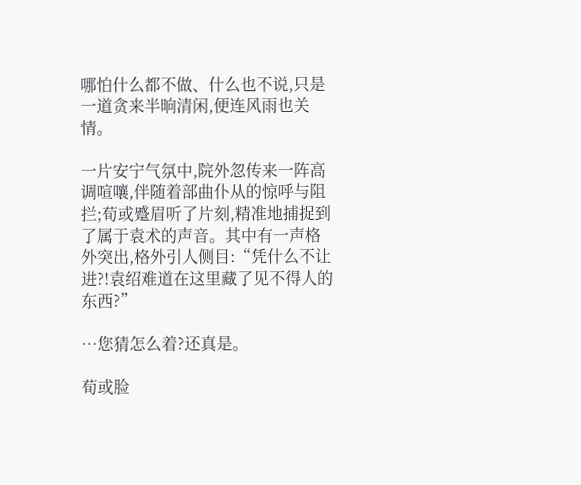哪怕什么都不做、什么也不说,只是一道贪来半晌清闲,便连风雨也关情。

一片安宁气氛中,院外忽传来一阵高调喧嚷,伴随着部曲仆从的惊呼与阻拦;荀或蹙眉听了片刻,精准地捕捉到了属于袁术的声音。其中有一声格外突出,格外引人侧目:“凭什么不让进?!袁绍难道在这里藏了见不得人的东西?”

…您猜怎么着?还真是。

荀或脸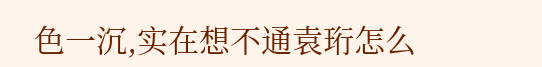色一沉,实在想不通袁珩怎么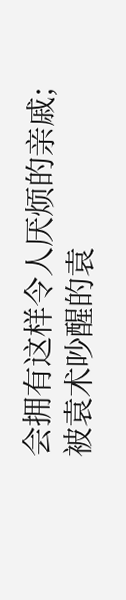会拥有这样令人厌烦的亲戚;被袁术吵醒的袁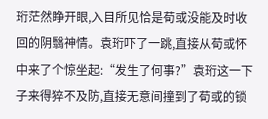珩茫然睁开眼,入目所见恰是荀或没能及时收回的阴翳神情。袁珩吓了一跳,直接从荀或怀中来了个惊坐起:“发生了何事?”袁珩这一下子来得猝不及防,直接无意间撞到了荀或的锁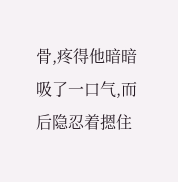骨,疼得他暗暗吸了一口气,而后隐忍着摁住